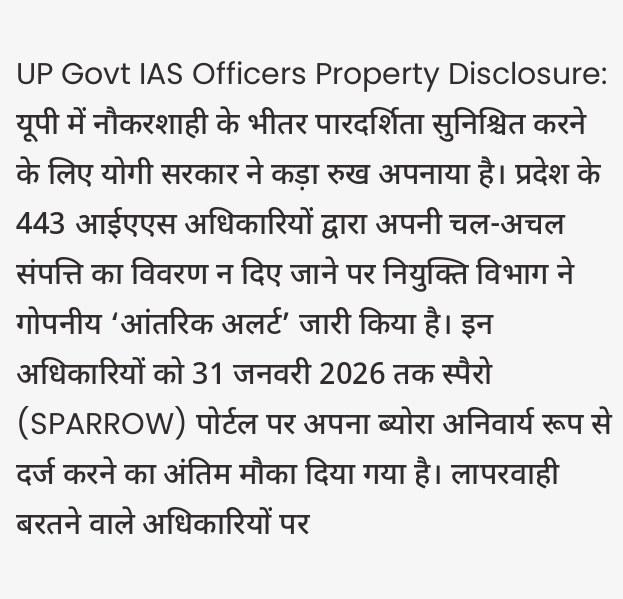UP Govt IAS Officers Property Disclosure: यूपी में नौकरशाही के भीतर पारदर्शिता सुनिश्चित करने के लिए योगी सरकार ने कड़ा रुख अपनाया है। प्रदेश के 443 आईएएस अधिकारियों द्वारा अपनी चल-अचल संपत्ति का विवरण न दिए जाने पर नियुक्ति विभाग ने गोपनीय ‘आंतरिक अलर्ट’ जारी किया है। इन अधिकारियों को 31 जनवरी 2026 तक स्पैरो (SPARROW) पोर्टल पर अपना ब्योरा अनिवार्य रूप से दर्ज करने का अंतिम मौका दिया गया है। लापरवाही बरतने वाले अधिकारियों पर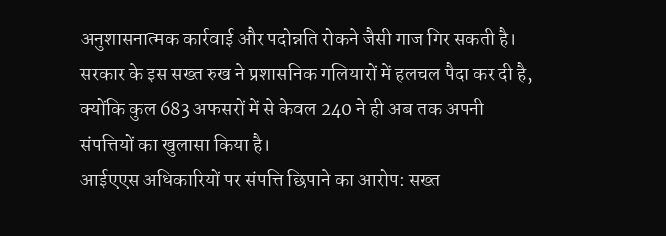अनुशासनात्मक कार्रवाई और पदोन्नति रोकने जैसी गाज गिर सकती है। सरकार के इस सख्त रुख ने प्रशासनिक गलियारों में हलचल पैदा कर दी है, क्योंकि कुल 683 अफसरों में से केवल 240 ने ही अब तक अपनी संपत्तियों का खुलासा किया है।
आईएएस अधिकारियों पर संपत्ति छिपाने का आरोप: सख्त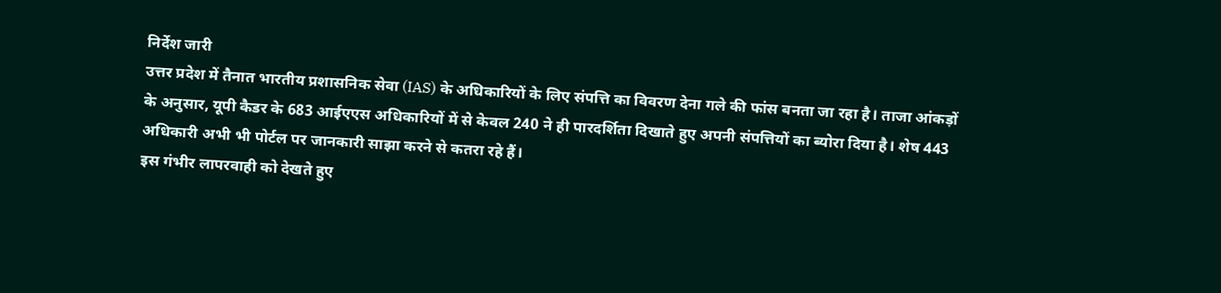निर्देश जारी
उत्तर प्रदेश में तैनात भारतीय प्रशासनिक सेवा (IAS) के अधिकारियों के लिए संपत्ति का विवरण देना गले की फांस बनता जा रहा है। ताजा आंकड़ों के अनुसार, यूपी कैडर के 683 आईएएस अधिकारियों में से केवल 240 ने ही पारदर्शिता दिखाते हुए अपनी संपत्तियों का ब्योरा दिया है। शेष 443 अधिकारी अभी भी पोर्टल पर जानकारी साझा करने से कतरा रहे हैं।
इस गंभीर लापरवाही को देखते हुए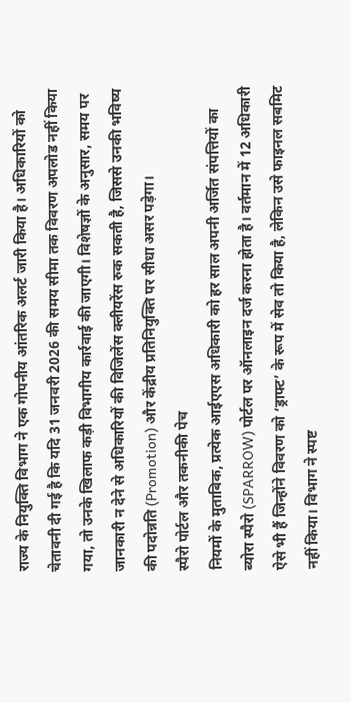राज्य के नियुक्ति विभाग ने एक गोपनीय आंतरिक अलर्ट जारी किया है। अधिकारियों को चेतावनी दी गई है कि यदि 31 जनवरी 2026 की समय सीमा तक विवरण अपलोड नहीं किया गया, तो उनके खिलाफ कड़ी विभागीय कार्रवाई की जाएगी। विशेषज्ञों के अनुसार, समय पर जानकारी न देने से अधिकारियों की विजिलेंस क्लीयरेंस रुक सकती है, जिससे उनकी भविष्य की पदोन्नति (Promotion) और केंद्रीय प्रतिनियुक्ति पर सीधा असर पड़ेगा।
स्पैरो पोर्टल और तकनीकी पेच
नियमों के मुताबिक, प्रत्येक आईएएस अधिकारी को हर साल अपनी अर्जित संपत्तियों का ब्योरा स्पैरो (SPARROW) पोर्टल पर ऑनलाइन दर्ज करना होता है। वर्तमान में 12 अधिकारी ऐसे भी हैं जिन्होंने विवरण को ‘ड्राफ्ट’ के रूप में सेव तो किया है, लेकिन उसे फाइनल सबमिट नहीं किया। विभाग ने स्पष्ट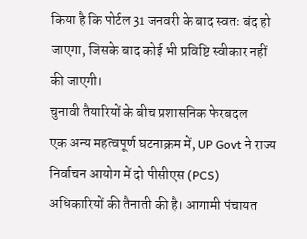किया है कि पोर्टल 31 जनवरी के बाद स्वतः बंद हो जाएगा, जिसके बाद कोई भी प्रविष्टि स्वीकार नहीं की जाएगी।
चुनावी तैयारियों के बीच प्रशासनिक फेरबदल
एक अन्य महत्वपूर्ण घटनाक्रम में, UP Govt ने राज्य निर्वाचन आयोग में दो पीसीएस (PCS) अधिकारियों की तैनाती की है। आगामी पंचायत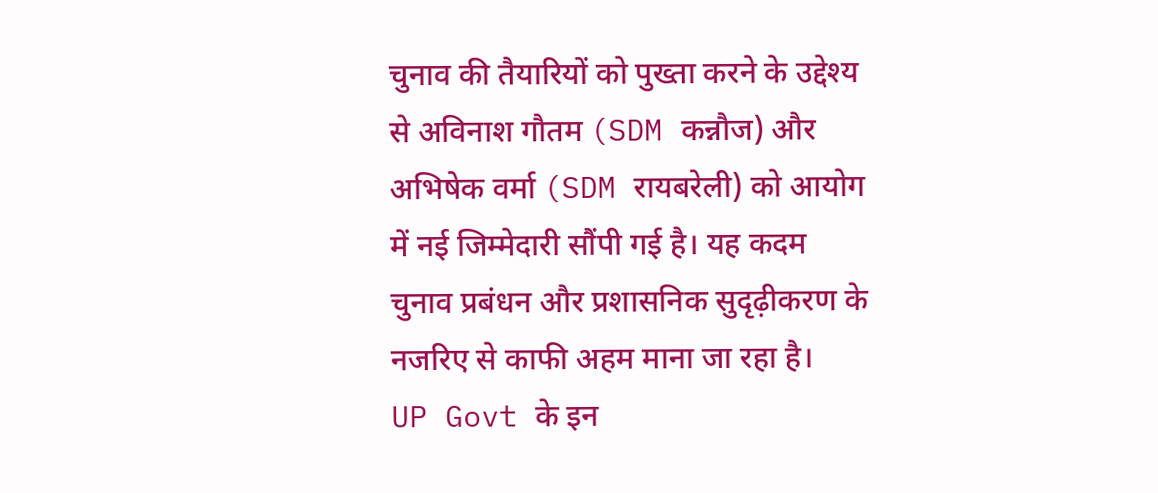चुनाव की तैयारियों को पुख्ता करने के उद्देश्य से अविनाश गौतम (SDM कन्नौज) और अभिषेक वर्मा (SDM रायबरेली) को आयोग में नई जिम्मेदारी सौंपी गई है। यह कदम चुनाव प्रबंधन और प्रशासनिक सुदृढ़ीकरण के नजरिए से काफी अहम माना जा रहा है।
UP Govt के इन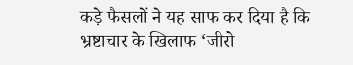कड़े फैसलों ने यह साफ कर दिया है कि भ्रष्टाचार के खिलाफ ‘जीरो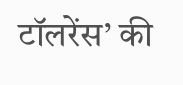टॉलरेंस’ की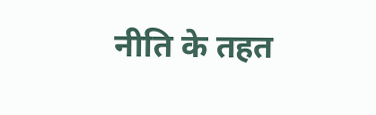नीति के तहत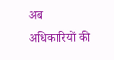अब अधिकारियों की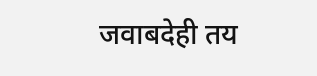जवाबदेही तय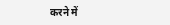करने में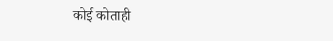कोई कोताही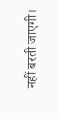नहीं बरती जाएगी।